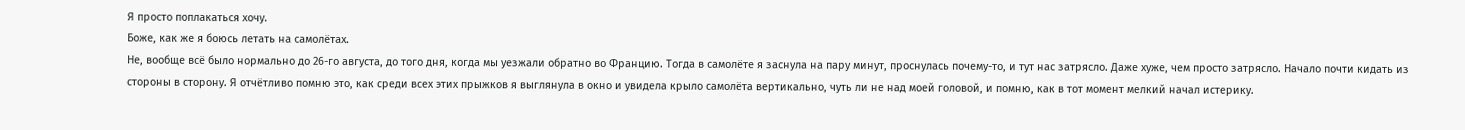Я просто поплакаться хочу.
Боже, как же я боюсь летать на самолётах.
Не, вообще всё было нормально до 26-го августа, до того дня, когда мы уезжали обратно во Францию. Тогда в самолёте я заснула на пару минут, проснулась почему-то, и тут нас затрясло. Даже хуже, чем просто затрясло. Начало почти кидать из стороны в сторону. Я отчётливо помню это, как среди всех этих прыжков я выглянула в окно и увидела крыло самолёта вертикально, чуть ли не над моей головой, и помню, как в тот момент мелкий начал истерику.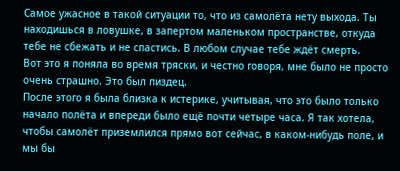Самое ужасное в такой ситуации то, что из самолёта нету выхода. Ты находишься в ловушке, в запертом маленьком пространстве, откуда тебе не сбежать и не спастись. В любом случае тебе ждёт смерть.
Вот это я поняла во время тряски, и честно говоря, мне было не просто очень страшно. Это был пиздец.
После этого я была близка к истерике, учитывая, что это было только начало полёта и впереди было ещё почти четыре часа. Я так хотела, чтобы самолёт приземлился прямо вот сейчас, в каком-нибудь поле, и мы бы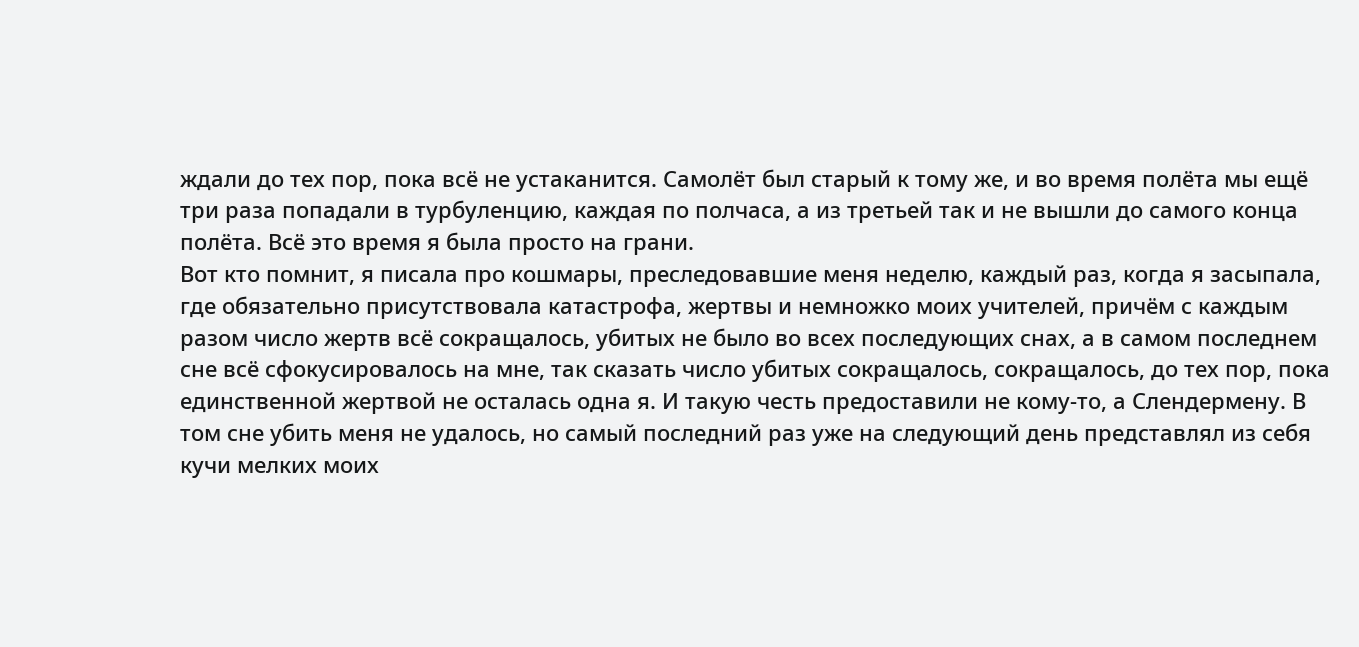ждали до тех пор, пока всё не устаканится. Самолёт был старый к тому же, и во время полёта мы ещё три раза попадали в турбуленцию, каждая по полчаса, а из третьей так и не вышли до самого конца полёта. Всё это время я была просто на грани.
Вот кто помнит, я писала про кошмары, преследовавшие меня неделю, каждый раз, когда я засыпала, где обязательно присутствовала катастрофа, жертвы и немножко моих учителей, причём с каждым разом число жертв всё сокращалось, убитых не было во всех последующих снах, а в самом последнем сне всё сфокусировалось на мне, так сказать число убитых сокращалось, сокращалось, до тех пор, пока единственной жертвой не осталась одна я. И такую честь предоставили не кому-то, а Слендермену. В том сне убить меня не удалось, но самый последний раз уже на следующий день представлял из себя кучи мелких моих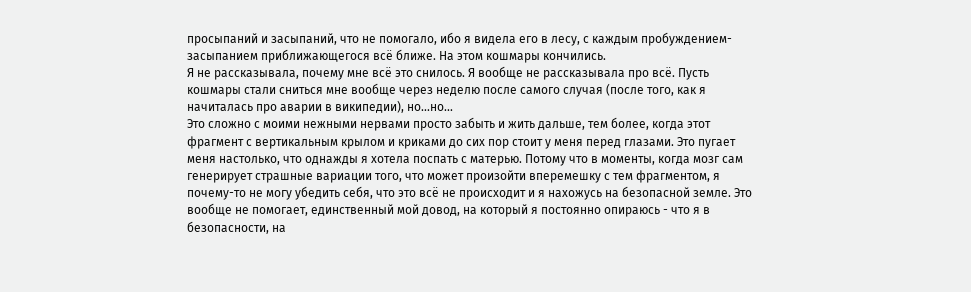просыпаний и засыпаний, что не помогало, ибо я видела его в лесу, с каждым пробуждением-засыпанием приближающегося всё ближе. На этом кошмары кончились.
Я не рассказывала, почему мне всё это снилось. Я вообще не рассказывала про всё. Пусть кошмары стали сниться мне вообще через неделю после самого случая (после того, как я начиталась про аварии в википедии), но...но...
Это сложно с моими нежными нервами просто забыть и жить дальше, тем более, когда этот фрагмент с вертикальным крылом и криками до сих пор стоит у меня перед глазами. Это пугает меня настолько, что однажды я хотела поспать с матерью. Потому что в моменты, когда мозг сам генерирует страшные вариации того, что может произойти вперемешку с тем фрагментом, я почему-то не могу убедить себя, что это всё не происходит и я нахожусь на безопасной земле. Это вообще не помогает, единственный мой довод, на который я постоянно опираюсь - что я в безопасности, на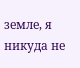земле, я никуда не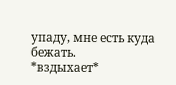упаду, мне есть куда бежать.
*вздыхает*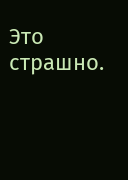Это страшно.